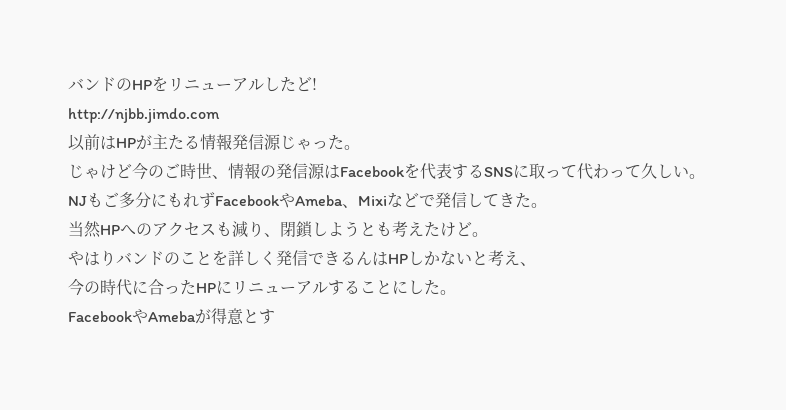バンドのHPをリニューアルしたど!
http://njbb.jimdo.com
以前はHPが主たる情報発信源じゃった。
じゃけど今のご時世、情報の発信源はFacebookを代表するSNSに取って代わって久しい。
NJもご多分にもれずFacebookやAmeba、Mixiなどで発信してきた。
当然HPへのアクセスも減り、閉鎖しようとも考えたけど。
やはりバンドのことを詳しく発信できるんはHPしかないと考え、
今の時代に合ったHPにリニューアルすることにした。
FacebookやAmebaが得意とす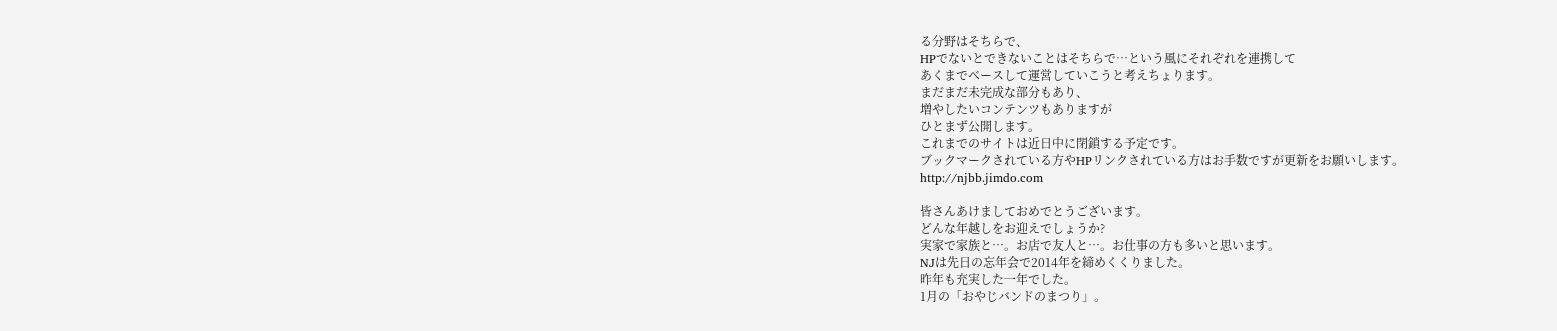る分野はそちらで、
HPでないとできないことはそちらで…という風にそれぞれを連携して
あくまでベースして運営していこうと考えちょります。
まだまだ未完成な部分もあり、
増やしたいコンテンツもありますが
ひとまず公開します。
これまでのサイトは近日中に閉鎖する予定です。
ブックマークされている方やHPリンクされている方はお手数ですが更新をお願いします。
http://njbb.jimdo.com

皆さんあけましておめでとうございます。
どんな年越しをお迎えでしょうか?
実家で家族と…。お店で友人と…。お仕事の方も多いと思います。
NJは先日の忘年会で2014年を締めくくりました。
昨年も充実した一年でした。
1月の「おやじバンドのまつり」。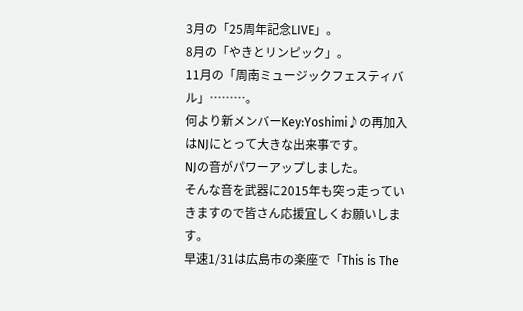3月の「25周年記念LIVE」。
8月の「やきとリンピック」。
11月の「周南ミュージックフェスティバル」………。
何より新メンバーKey:Yoshimi♪の再加入はNJにとって大きな出来事です。
NJの音がパワーアップしました。
そんな音を武器に2015年も突っ走っていきますので皆さん応援宜しくお願いします。
早速1/31は広島市の楽座で「This is The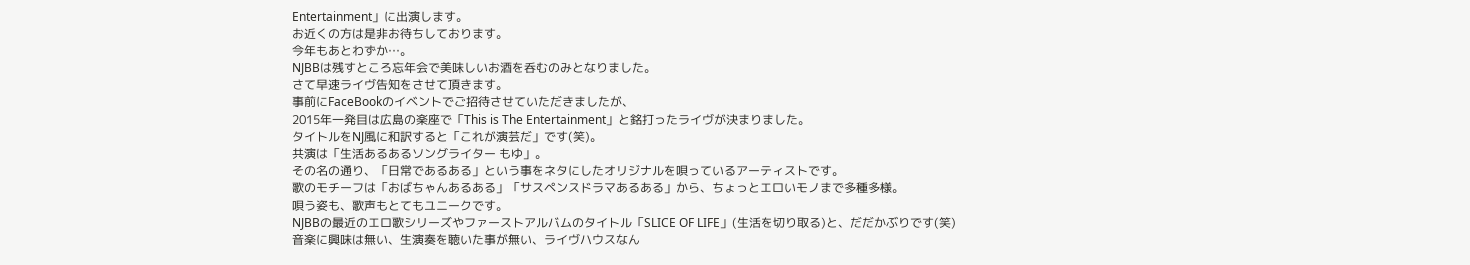Entertainment」に出演します。
お近くの方は是非お待ちしております。
今年もあとわずか…。
NJBBは残すところ忘年会で美味しいお酒を呑むのみとなりました。
さて早速ライヴ告知をさせて頂きます。
事前にFaceBookのイベントでご招待させていただきましたが、
2015年一発目は広島の楽座で「This is The Entertainment」と銘打ったライヴが決まりました。
タイトルをNJ風に和訳すると「これが演芸だ」です(笑)。
共演は「生活あるあるソングライター もゆ」。
その名の通り、「日常であるある」という事をネタにしたオリジナルを唄っているアーティストです。
歌のモチーフは「おばちゃんあるある」「サスペンスドラマあるある」から、ちょっとエロいモノまで多種多様。
唄う姿も、歌声もとてもユニークです。
NJBBの最近のエロ歌シリーズやファーストアルバムのタイトル「SLICE OF LIFE」(生活を切り取る)と、だだかぶりです(笑)
音楽に興味は無い、生演奏を聴いた事が無い、ライヴハウスなん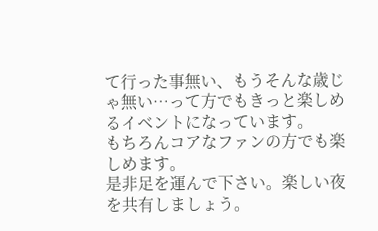て行った事無い、もうそんな歳じゃ無い…って方でもきっと楽しめるイベントになっています。
もちろんコアなファンの方でも楽しめます。
是非足を運んで下さい。楽しい夜を共有しましょう。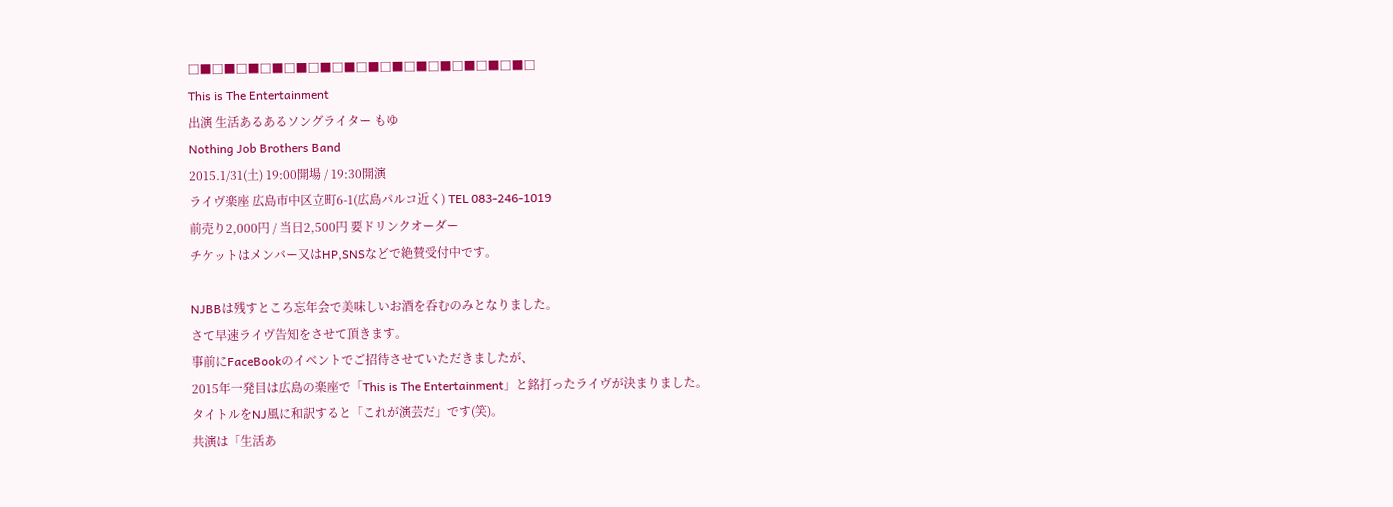□■□■□■□■□■□■□■□■□■□■□■□■□■□■□
This is The Entertainment
出演 生活あるあるソングライター もゆ
Nothing Job Brothers Band
2015.1/31(土) 19:00開場 / 19:30開演
ライヴ楽座 広島市中区立町6-1(広島パルコ近く) TEL 083-246-1019
前売り2,000円 / 当日2,500円 要ドリンクオーダー
チケットはメンバー又はHP,SNSなどで絶賛受付中です。

NJBBは残すところ忘年会で美味しいお酒を呑むのみとなりました。
さて早速ライヴ告知をさせて頂きます。
事前にFaceBookのイベントでご招待させていただきましたが、
2015年一発目は広島の楽座で「This is The Entertainment」と銘打ったライヴが決まりました。
タイトルをNJ風に和訳すると「これが演芸だ」です(笑)。
共演は「生活あ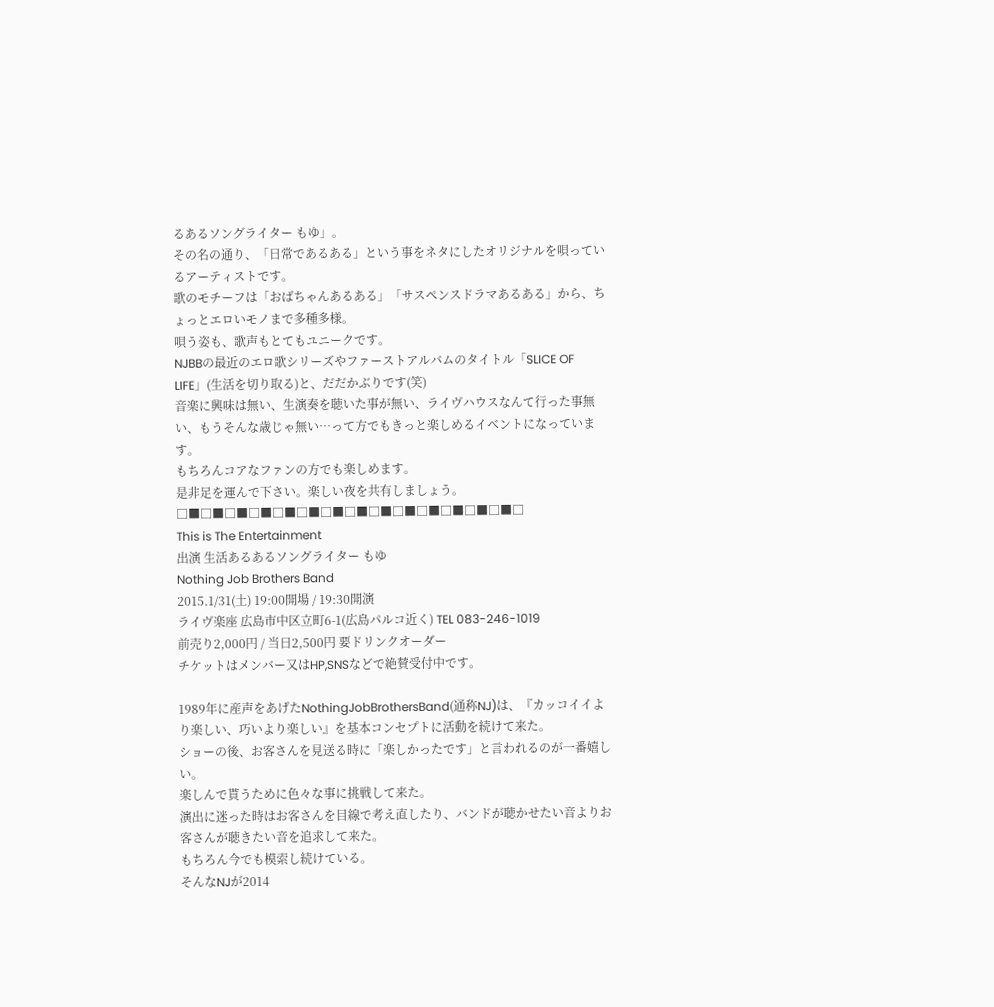るあるソングライター もゆ」。
その名の通り、「日常であるある」という事をネタにしたオリジナルを唄っているアーティストです。
歌のモチーフは「おばちゃんあるある」「サスペンスドラマあるある」から、ちょっとエロいモノまで多種多様。
唄う姿も、歌声もとてもユニークです。
NJBBの最近のエロ歌シリーズやファーストアルバムのタイトル「SLICE OF LIFE」(生活を切り取る)と、だだかぶりです(笑)
音楽に興味は無い、生演奏を聴いた事が無い、ライヴハウスなんて行った事無い、もうそんな歳じゃ無い…って方でもきっと楽しめるイベントになっています。
もちろんコアなファンの方でも楽しめます。
是非足を運んで下さい。楽しい夜を共有しましょう。
□■□■□■□■□■□■□■□■□■□■□■□■□■□■□
This is The Entertainment
出演 生活あるあるソングライター もゆ
Nothing Job Brothers Band
2015.1/31(土) 19:00開場 / 19:30開演
ライヴ楽座 広島市中区立町6-1(広島パルコ近く) TEL 083-246-1019
前売り2,000円 / 当日2,500円 要ドリンクオーダー
チケットはメンバー又はHP,SNSなどで絶賛受付中です。

1989年に産声をあげたNothingJobBrothersBand(通称NJ)は、『カッコイイより楽しい、巧いより楽しい』を基本コンセプトに活動を続けて来た。
ショーの後、お客さんを見送る時に「楽しかったです」と言われるのが一番嬉しい。
楽しんで貰うために色々な事に挑戦して来た。
演出に迷った時はお客さんを目線で考え直したり、バンドが聴かせたい音よりお客さんが聴きたい音を追求して来た。
もちろん今でも模索し続けている。
そんなNJが2014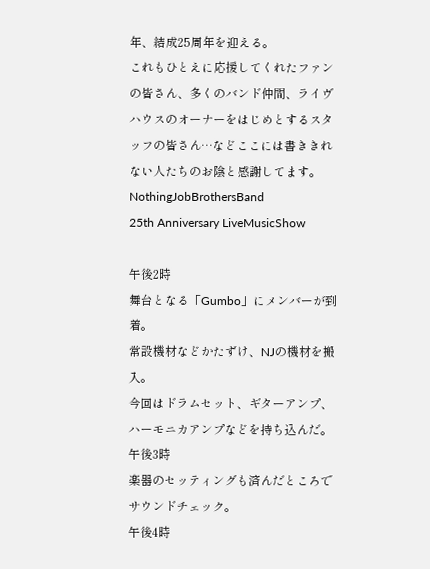年、結成25周年を迎える。
これもひとえに応援してくれたファンの皆さん、多くのバンド仲間、ライヴハウスのオーナーをはじめとするスタッフの皆さん…などここには書ききれない人たちのお陰と感謝してます。
NothingJobBrothersBand
25th Anniversary LiveMusicShow

午後2時
舞台となる「Gumbo」にメンバーが到着。
常設機材などかたずけ、NJの機材を搬入。
今回はドラムセット、ギターアンプ、ハーモニカアンプなどを持ち込んだ。
午後3時
楽器のセッティングも済んだところでサウンドチェック。
午後4時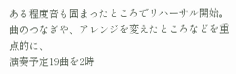ある程度音も固まったところでリハーサル開始。
曲のつなぎや、アレンジを変えたところなどを重点的に、
演奏予定19曲を2時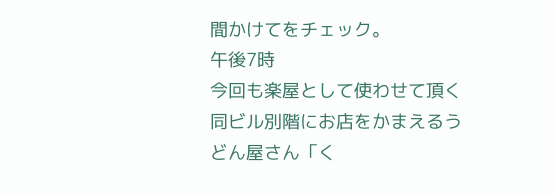間かけてをチェック。
午後7時
今回も楽屋として使わせて頂く同ビル別階にお店をかまえるうどん屋さん「く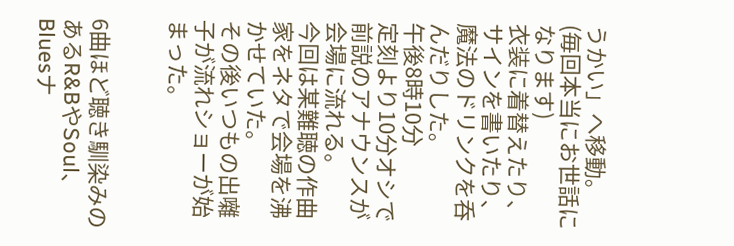うかい」へ移動。
(毎回本当にお世話になります)
衣装に着替えたり、サインを書いたり、魔法のドリンクを呑んだりした。
午後8時10分
定刻より10分オシで前説のアナウンスが会場に流れる。
今回は某難聴の作曲家をネタで会場を沸かせていた。
その後いつもの出囃子が流れショーが始まった。


6曲ほど聴き馴染みのあるR&BやSoul、Bluesナ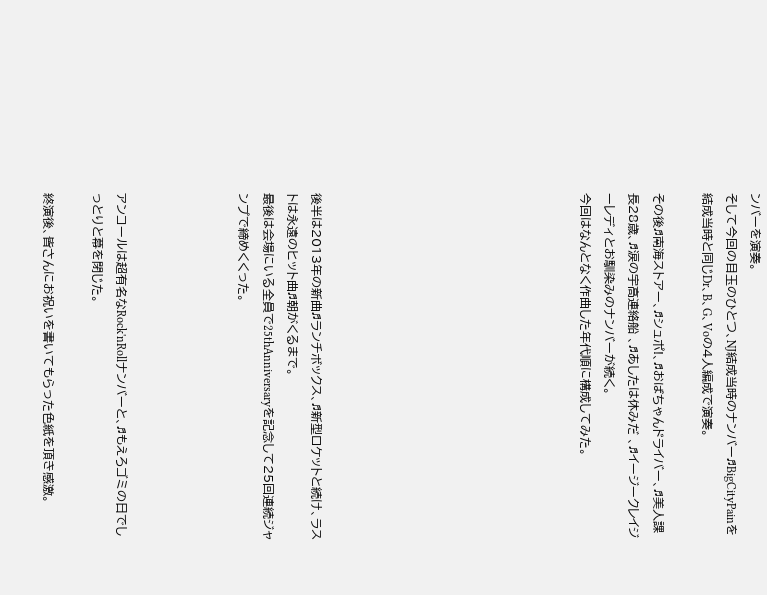ンバーを演奏。
そして今回の目玉のひとつ、NJ結成当時のナンバー♬BigCityPainを結成当時と同じDr、B、G、Voの4人編成で演奏。

その後♬南海ストアー、♬シュポ!、♬おばちゃんドライバー、♬美人課長28歳、♬涙の宇高連絡船 、♬あしたは休みだ 、♬イージークレイジーレディとお馴染みのナンバーが続く。
今回はなんとなく作曲した年代順に構成してみた。










後半は2013年の新曲♬ランチボックス、♬新型ロケットと続け、ラストは永遠のヒット曲♬朝がくるまで。
最後は会場にいる全員で25thAnniversaryを記念して25回連続ジャンプで締めくくった。




アンコールは超有名なRock'nRollナンバーと、♬もえろゴミの日でしっとりと幕を閉じた。

終演後、皆さんにお祝いを書いてもらった色紙を頂き感激。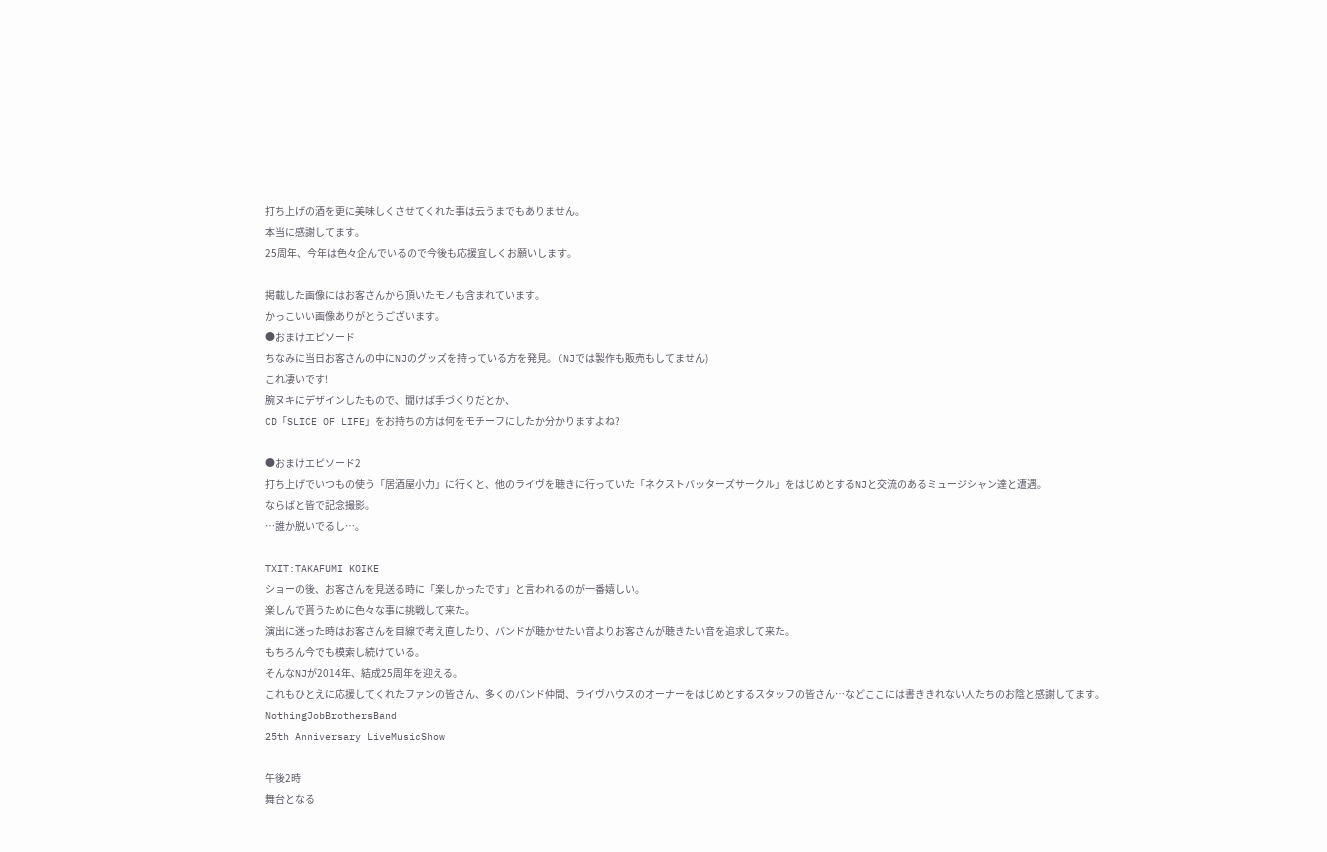打ち上げの酒を更に美味しくさせてくれた事は云うまでもありません。
本当に感謝してます。
25周年、今年は色々企んでいるので今後も応援宜しくお願いします。

掲載した画像にはお客さんから頂いたモノも含まれています。
かっこいい画像ありがとうございます。
●おまけエピソード
ちなみに当日お客さんの中にNJのグッズを持っている方を発見。(NJでは製作も販売もしてません)
これ凄いです!
腕ヌキにデザインしたもので、聞けば手づくりだとか、
CD「SLICE OF LIFE」をお持ちの方は何をモチーフにしたか分かりますよね?

●おまけエピソード2
打ち上げでいつもの使う「居酒屋小力」に行くと、他のライヴを聴きに行っていた「ネクストバッターズサークル」をはじめとするNJと交流のあるミュージシャン達と遭遇。
ならばと皆で記念撮影。
…誰か脱いでるし…。

TXIT:TAKAFUMI KOIKE
ショーの後、お客さんを見送る時に「楽しかったです」と言われるのが一番嬉しい。
楽しんで貰うために色々な事に挑戦して来た。
演出に迷った時はお客さんを目線で考え直したり、バンドが聴かせたい音よりお客さんが聴きたい音を追求して来た。
もちろん今でも模索し続けている。
そんなNJが2014年、結成25周年を迎える。
これもひとえに応援してくれたファンの皆さん、多くのバンド仲間、ライヴハウスのオーナーをはじめとするスタッフの皆さん…などここには書ききれない人たちのお陰と感謝してます。
NothingJobBrothersBand
25th Anniversary LiveMusicShow

午後2時
舞台となる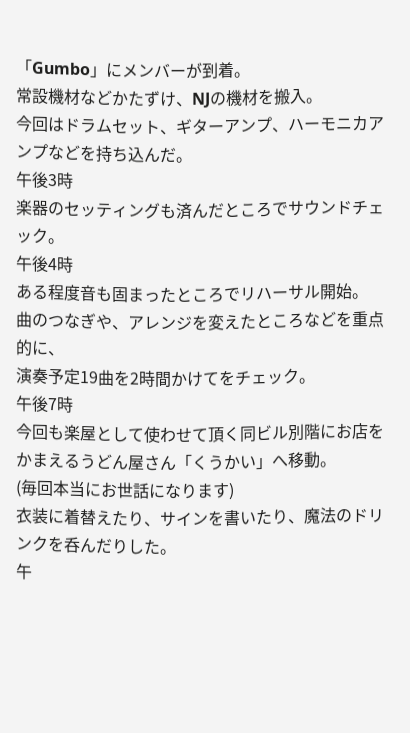「Gumbo」にメンバーが到着。
常設機材などかたずけ、NJの機材を搬入。
今回はドラムセット、ギターアンプ、ハーモニカアンプなどを持ち込んだ。
午後3時
楽器のセッティングも済んだところでサウンドチェック。
午後4時
ある程度音も固まったところでリハーサル開始。
曲のつなぎや、アレンジを変えたところなどを重点的に、
演奏予定19曲を2時間かけてをチェック。
午後7時
今回も楽屋として使わせて頂く同ビル別階にお店をかまえるうどん屋さん「くうかい」へ移動。
(毎回本当にお世話になります)
衣装に着替えたり、サインを書いたり、魔法のドリンクを呑んだりした。
午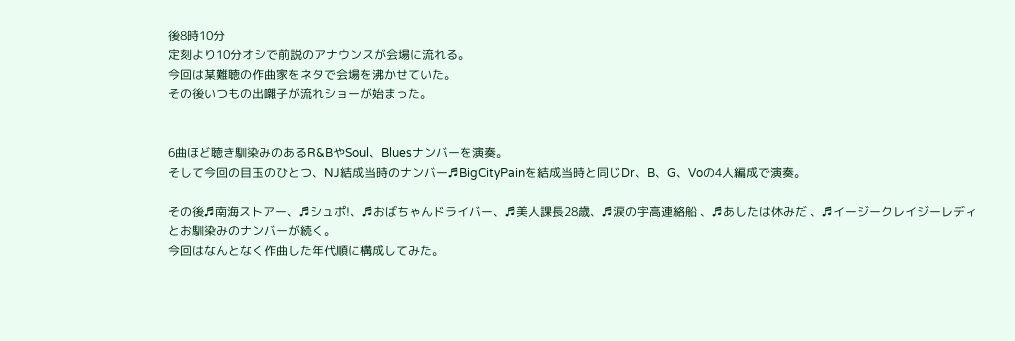後8時10分
定刻より10分オシで前説のアナウンスが会場に流れる。
今回は某難聴の作曲家をネタで会場を沸かせていた。
その後いつもの出囃子が流れショーが始まった。


6曲ほど聴き馴染みのあるR&BやSoul、Bluesナンバーを演奏。
そして今回の目玉のひとつ、NJ結成当時のナンバー♬BigCityPainを結成当時と同じDr、B、G、Voの4人編成で演奏。

その後♬南海ストアー、♬シュポ!、♬おばちゃんドライバー、♬美人課長28歳、♬涙の宇高連絡船 、♬あしたは休みだ 、♬イージークレイジーレディとお馴染みのナンバーが続く。
今回はなんとなく作曲した年代順に構成してみた。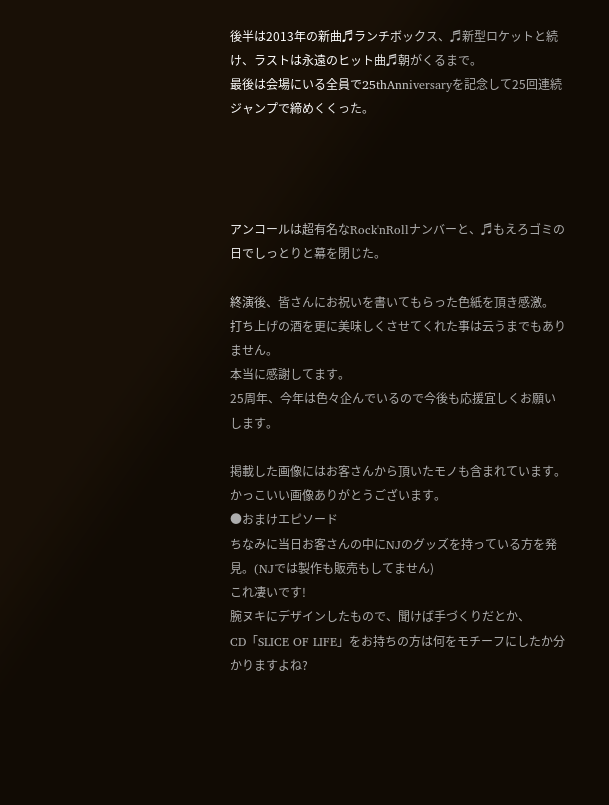後半は2013年の新曲♬ランチボックス、♬新型ロケットと続け、ラストは永遠のヒット曲♬朝がくるまで。
最後は会場にいる全員で25thAnniversaryを記念して25回連続ジャンプで締めくくった。




アンコールは超有名なRock'nRollナンバーと、♬もえろゴミの日でしっとりと幕を閉じた。

終演後、皆さんにお祝いを書いてもらった色紙を頂き感激。
打ち上げの酒を更に美味しくさせてくれた事は云うまでもありません。
本当に感謝してます。
25周年、今年は色々企んでいるので今後も応援宜しくお願いします。

掲載した画像にはお客さんから頂いたモノも含まれています。
かっこいい画像ありがとうございます。
●おまけエピソード
ちなみに当日お客さんの中にNJのグッズを持っている方を発見。(NJでは製作も販売もしてません)
これ凄いです!
腕ヌキにデザインしたもので、聞けば手づくりだとか、
CD「SLICE OF LIFE」をお持ちの方は何をモチーフにしたか分かりますよね?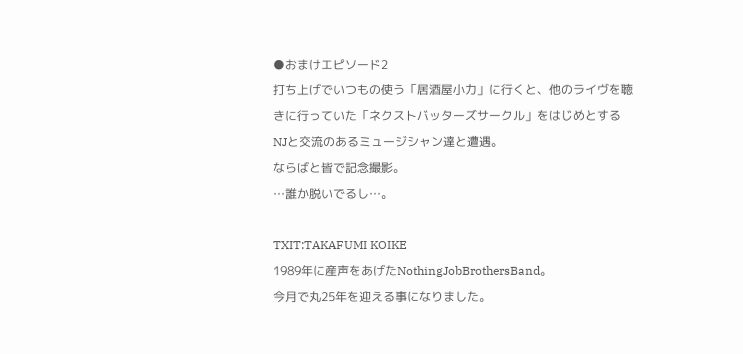●おまけエピソード2
打ち上げでいつもの使う「居酒屋小力」に行くと、他のライヴを聴きに行っていた「ネクストバッターズサークル」をはじめとするNJと交流のあるミュージシャン達と遭遇。
ならばと皆で記念撮影。
…誰か脱いでるし…。

TXIT:TAKAFUMI KOIKE
1989年に産声をあげたNothingJobBrothersBand。
今月で丸25年を迎える事になりました。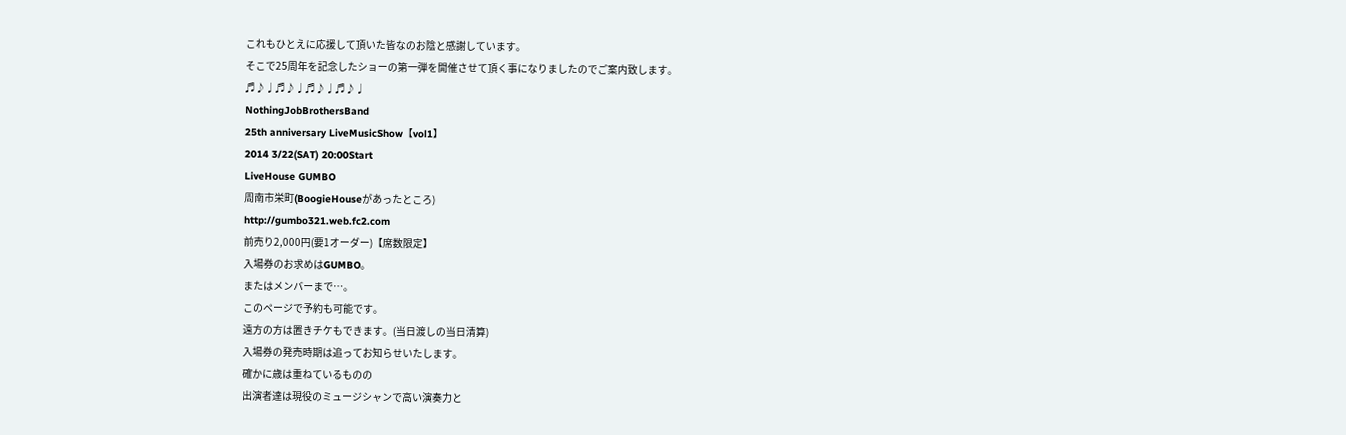これもひとえに応援して頂いた皆なのお陰と感謝しています。
そこで25周年を記念したショーの第一弾を開催させて頂く事になりましたのでご案内致します。
♬♪♩♬♪♩♬♪♩♬♪♩
NothingJobBrothersBand
25th anniversary LiveMusicShow【vol1】
2014 3/22(SAT) 20:00Start
LiveHouse GUMBO
周南市栄町(BoogieHouseがあったところ)
http://gumbo321.web.fc2.com
前売り2,000円(要1オーダー)【席数限定】
入場券のお求めはGUMBO。
またはメンバーまで…。
このページで予約も可能です。
遠方の方は置きチケもできます。(当日渡しの当日清算)
入場券の発売時期は追ってお知らせいたします。
確かに歳は重ねているものの
出演者達は現役のミュージシャンで高い演奏力と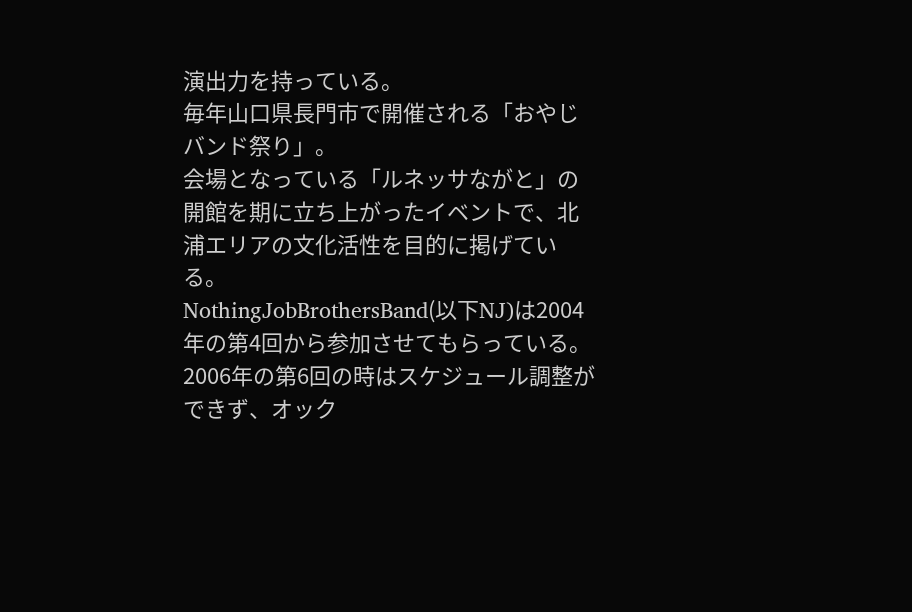演出力を持っている。
毎年山口県長門市で開催される「おやじバンド祭り」。
会場となっている「ルネッサながと」の開館を期に立ち上がったイベントで、北浦エリアの文化活性を目的に掲げている。
NothingJobBrothersBand(以下NJ)は2004年の第4回から参加させてもらっている。
2006年の第6回の時はスケジュール調整ができず、オック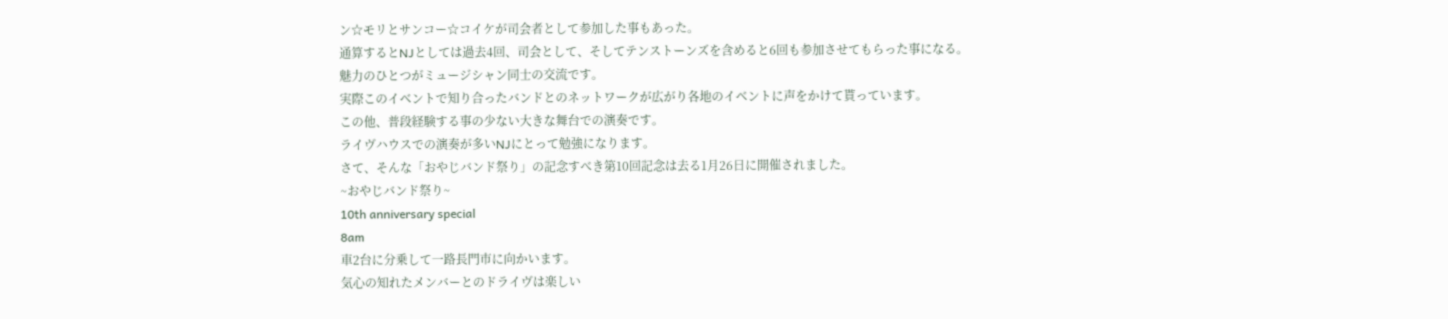ン☆モリとサンコー☆コイケが司会者として参加した事もあった。
通算するとNJとしては過去4回、司会として、そしてテンストーンズを含めると6回も参加させてもらった事になる。
魅力のひとつがミュージシャン同士の交流です。
実際このイベントで知り合ったバンドとのネットワークが広がり各地のイベントに声をかけて貰っています。
この他、普段経験する事の少ない大きな舞台での演奏です。
ライヴハウスでの演奏が多いNJにとって勉強になります。
さて、そんな「おやじバンド祭り」の記念すべき第10回記念は去る1月26日に開催されました。
~おやじバンド祭り~
10th anniversary special
8am
車2台に分乗して一路長門市に向かいます。
気心の知れたメンバーとのドライヴは楽しい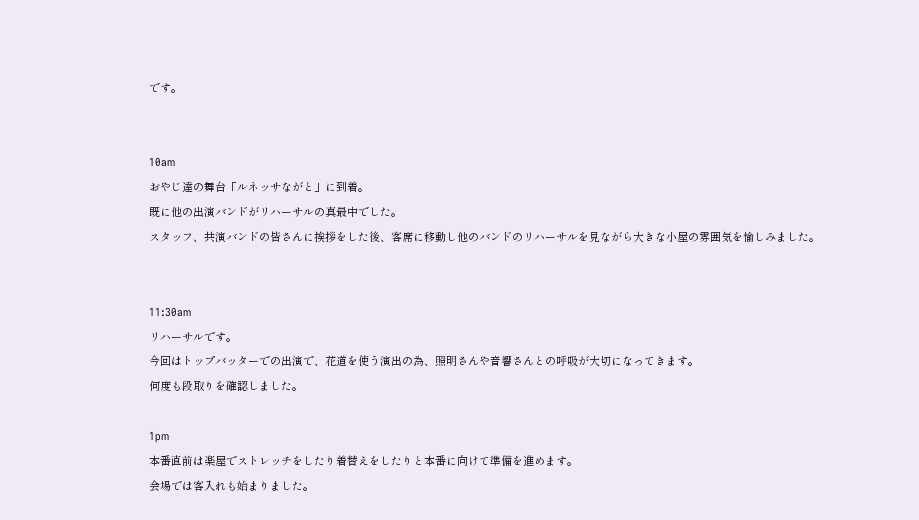です。


10am
おやじ達の舞台「ルネッサながと」に到着。
既に他の出演バンドがリハーサルの真最中でした。
スタッフ、共演バンドの皆さんに挨拶をした後、客席に移動し他のバンドのリハーサルを見ながら大きな小屋の雰囲気を愉しみました。


11:30am
リハーサルです。
今回はトップバッターでの出演で、花道を使う演出の為、照明さんや音響さんとの呼吸が大切になってきます。
何度も段取りを確認しました。

1pm
本番直前は楽屋でストレッチをしたり着替えをしたりと本番に向けて準備を進めます。
会場では客入れも始まりました。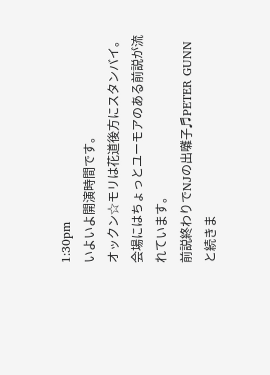1:30pm
いよいよ開演時間です。
オックン☆モリは花道後方にスタンバイ。
会場にはちょっとユーモアのある前説が流れています。
前説終わりでNJの出囃子♬PETER GUNNと続きま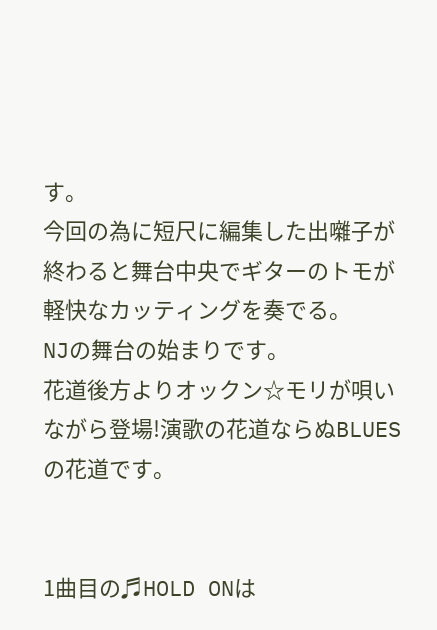す。
今回の為に短尺に編集した出囃子が終わると舞台中央でギターのトモが軽快なカッティングを奏でる。
NJの舞台の始まりです。
花道後方よりオックン☆モリが唄いながら登場!演歌の花道ならぬBLUESの花道です。


1曲目の♬HOLD ONは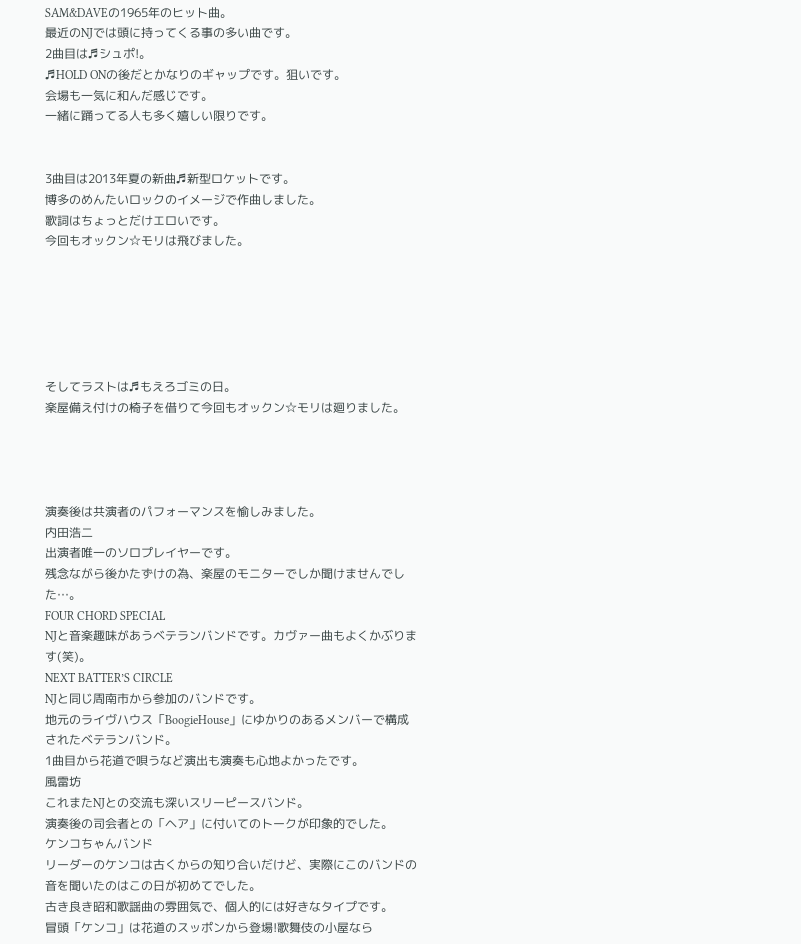SAM&DAVEの1965年のヒット曲。
最近のNJでは頭に持ってくる事の多い曲です。
2曲目は♬シュポ!。
♬HOLD ONの後だとかなりのギャップです。狙いです。
会場も一気に和んだ感じです。
一緒に踊ってる人も多く嬉しい限りです。


3曲目は2013年夏の新曲♬新型ロケットです。
博多のめんたいロックのイメージで作曲しました。
歌詞はちょっとだけエロいです。
今回もオックン☆モリは飛びました。






そしてラストは♬もえろゴミの日。
楽屋備え付けの椅子を借りて今回もオックン☆モリは廻りました。




演奏後は共演者のパフォーマンスを愉しみました。
内田浩二
出演者唯一のソロプレイヤーです。
残念ながら後かたずけの為、楽屋のモニターでしか聞けませんでした…。
FOUR CHORD SPECIAL
NJと音楽趣味があうベテランバンドです。カヴァー曲もよくかぶります(笑)。
NEXT BATTER’S CIRCLE
NJと同じ周南市から参加のバンドです。
地元のライヴハウス「BoogieHouse」にゆかりのあるメンバーで構成されたベテランバンド。
1曲目から花道で唄うなど演出も演奏も心地よかったです。
風雷坊
これまたNJとの交流も深いスリーピースバンド。
演奏後の司会者との「ヘア」に付いてのトークが印象的でした。
ケンコちゃんバンド
リーダーのケンコは古くからの知り合いだけど、実際にこのバンドの音を聞いたのはこの日が初めてでした。
古き良き昭和歌謡曲の雰囲気で、個人的には好きなタイプです。
冒頭「ケンコ」は花道のスッポンから登場!歌舞伎の小屋なら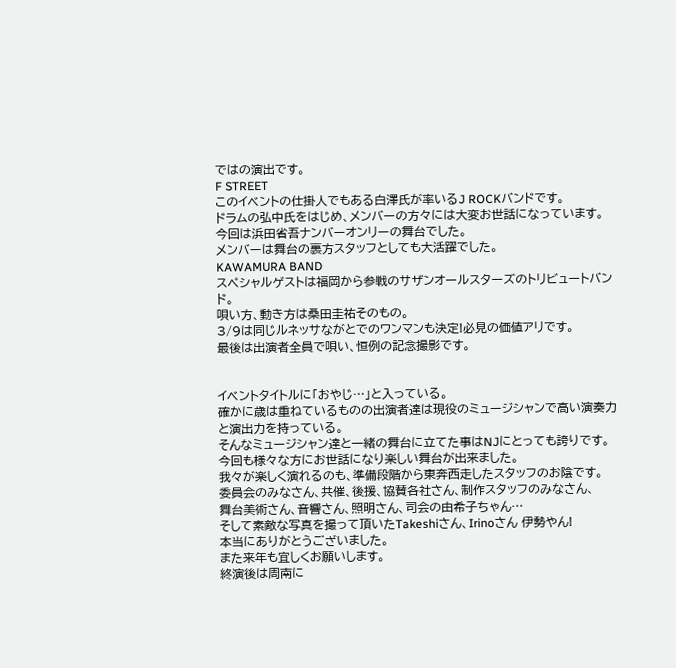ではの演出です。
F STREET
このイベントの仕掛人でもある白澤氏が率いるJ ROCKバンドです。
ドラムの弘中氏をはじめ、メンバーの方々には大変お世話になっています。
今回は浜田省吾ナンバーオンリーの舞台でした。
メンバーは舞台の裏方スタッフとしても大活躍でした。
KAWAMURA BAND
スペシャルゲストは福岡から参戦のサザンオールスターズのトリビュートバンド。
唄い方、動き方は桑田圭祐そのもの。
3/9は同じルネッサながとでのワンマンも決定!必見の価値アリです。
最後は出演者全員で唄い、恒例の記念撮影です。


イベントタイトルに「おやじ…」と入っている。
確かに歳は重ねているものの出演者達は現役のミュージシャンで高い演奏力と演出力を持っている。
そんなミュージシャン達と一緒の舞台に立てた事はNJにとっても誇りです。
今回も様々な方にお世話になり楽しい舞台が出来ました。
我々が楽しく演れるのも、準備段階から東奔西走したスタッフのお陰です。
委員会のみなさん、共催、後援、協賛各社さん、制作スタッフのみなさん、
舞台美術さん、音響さん、照明さん、司会の由希子ちゃん…
そして素敵な写真を撮って頂いたTakeshiさん、Irinoさん 伊勢やん!
本当にありがとうございました。
また来年も宜しくお願いします。
終演後は周南に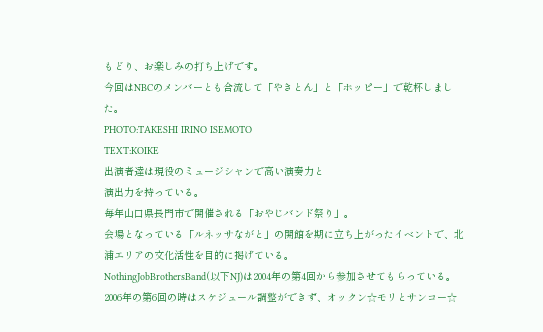もどり、お楽しみの打ち上げです。
今回はNBCのメンバーとも合流して「やきとん」と「ホッピー」で乾杯しました。
PHOTO:TAKESHI IRINO ISEMOTO
TEXT:KOIKE
出演者達は現役のミュージシャンで高い演奏力と
演出力を持っている。
毎年山口県長門市で開催される「おやじバンド祭り」。
会場となっている「ルネッサながと」の開館を期に立ち上がったイベントで、北浦エリアの文化活性を目的に掲げている。
NothingJobBrothersBand(以下NJ)は2004年の第4回から参加させてもらっている。
2006年の第6回の時はスケジュール調整ができず、オックン☆モリとサンコー☆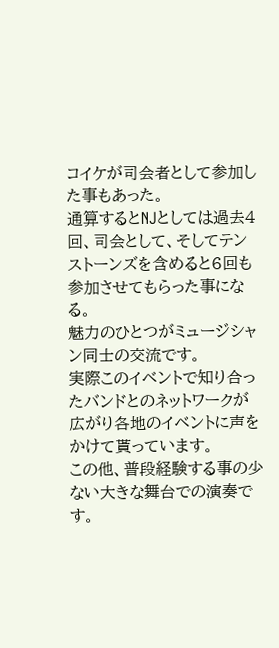コイケが司会者として参加した事もあった。
通算するとNJとしては過去4回、司会として、そしてテンストーンズを含めると6回も参加させてもらった事になる。
魅力のひとつがミュージシャン同士の交流です。
実際このイベントで知り合ったバンドとのネットワークが広がり各地のイベントに声をかけて貰っています。
この他、普段経験する事の少ない大きな舞台での演奏です。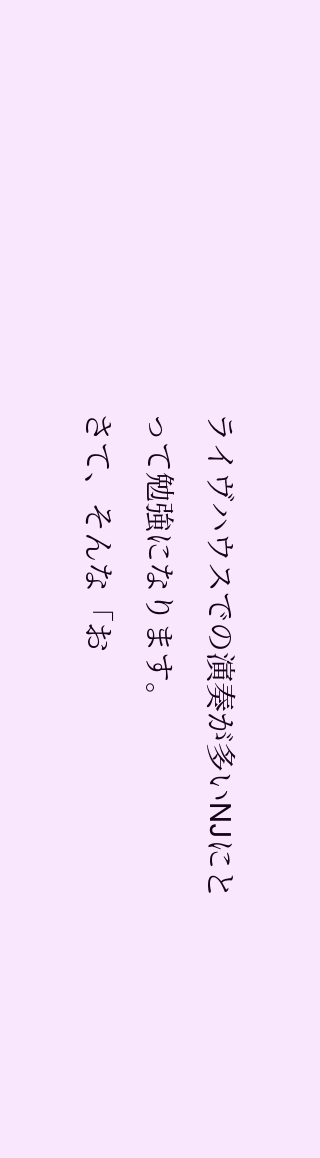ライヴハウスでの演奏が多いNJにとって勉強になります。
さて、そんな「お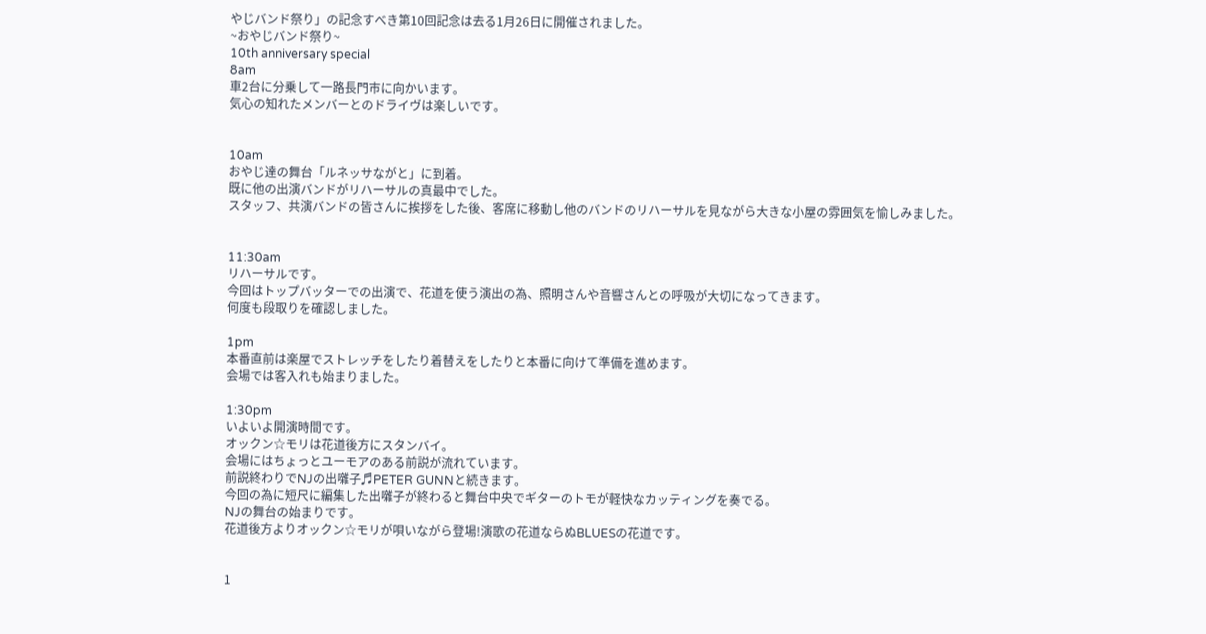やじバンド祭り」の記念すべき第10回記念は去る1月26日に開催されました。
~おやじバンド祭り~
10th anniversary special
8am
車2台に分乗して一路長門市に向かいます。
気心の知れたメンバーとのドライヴは楽しいです。


10am
おやじ達の舞台「ルネッサながと」に到着。
既に他の出演バンドがリハーサルの真最中でした。
スタッフ、共演バンドの皆さんに挨拶をした後、客席に移動し他のバンドのリハーサルを見ながら大きな小屋の雰囲気を愉しみました。


11:30am
リハーサルです。
今回はトップバッターでの出演で、花道を使う演出の為、照明さんや音響さんとの呼吸が大切になってきます。
何度も段取りを確認しました。

1pm
本番直前は楽屋でストレッチをしたり着替えをしたりと本番に向けて準備を進めます。
会場では客入れも始まりました。

1:30pm
いよいよ開演時間です。
オックン☆モリは花道後方にスタンバイ。
会場にはちょっとユーモアのある前説が流れています。
前説終わりでNJの出囃子♬PETER GUNNと続きます。
今回の為に短尺に編集した出囃子が終わると舞台中央でギターのトモが軽快なカッティングを奏でる。
NJの舞台の始まりです。
花道後方よりオックン☆モリが唄いながら登場!演歌の花道ならぬBLUESの花道です。


1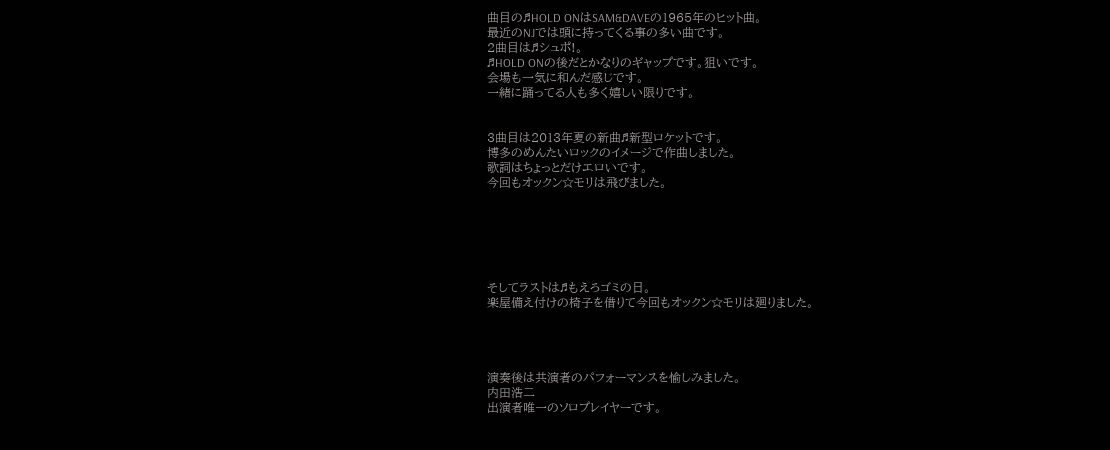曲目の♬HOLD ONはSAM&DAVEの1965年のヒット曲。
最近のNJでは頭に持ってくる事の多い曲です。
2曲目は♬シュポ!。
♬HOLD ONの後だとかなりのギャップです。狙いです。
会場も一気に和んだ感じです。
一緒に踊ってる人も多く嬉しい限りです。


3曲目は2013年夏の新曲♬新型ロケットです。
博多のめんたいロックのイメージで作曲しました。
歌詞はちょっとだけエロいです。
今回もオックン☆モリは飛びました。






そしてラストは♬もえろゴミの日。
楽屋備え付けの椅子を借りて今回もオックン☆モリは廻りました。




演奏後は共演者のパフォーマンスを愉しみました。
内田浩二
出演者唯一のソロプレイヤーです。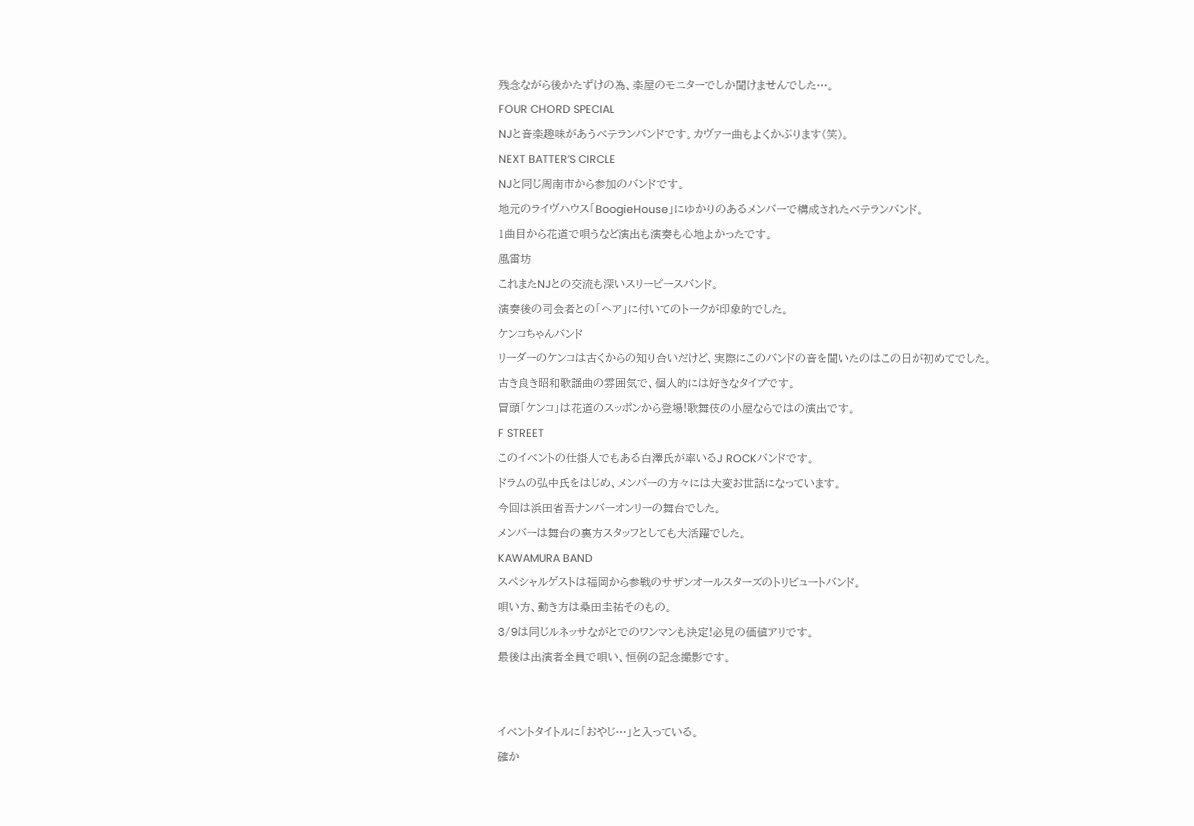残念ながら後かたずけの為、楽屋のモニターでしか聞けませんでした…。
FOUR CHORD SPECIAL
NJと音楽趣味があうベテランバンドです。カヴァー曲もよくかぶります(笑)。
NEXT BATTER’S CIRCLE
NJと同じ周南市から参加のバンドです。
地元のライヴハウス「BoogieHouse」にゆかりのあるメンバーで構成されたベテランバンド。
1曲目から花道で唄うなど演出も演奏も心地よかったです。
風雷坊
これまたNJとの交流も深いスリーピースバンド。
演奏後の司会者との「ヘア」に付いてのトークが印象的でした。
ケンコちゃんバンド
リーダーのケンコは古くからの知り合いだけど、実際にこのバンドの音を聞いたのはこの日が初めてでした。
古き良き昭和歌謡曲の雰囲気で、個人的には好きなタイプです。
冒頭「ケンコ」は花道のスッポンから登場!歌舞伎の小屋ならではの演出です。
F STREET
このイベントの仕掛人でもある白澤氏が率いるJ ROCKバンドです。
ドラムの弘中氏をはじめ、メンバーの方々には大変お世話になっています。
今回は浜田省吾ナンバーオンリーの舞台でした。
メンバーは舞台の裏方スタッフとしても大活躍でした。
KAWAMURA BAND
スペシャルゲストは福岡から参戦のサザンオールスターズのトリビュートバンド。
唄い方、動き方は桑田圭祐そのもの。
3/9は同じルネッサながとでのワンマンも決定!必見の価値アリです。
最後は出演者全員で唄い、恒例の記念撮影です。


イベントタイトルに「おやじ…」と入っている。
確か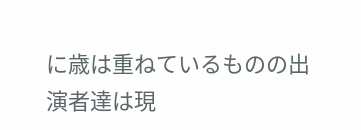に歳は重ねているものの出演者達は現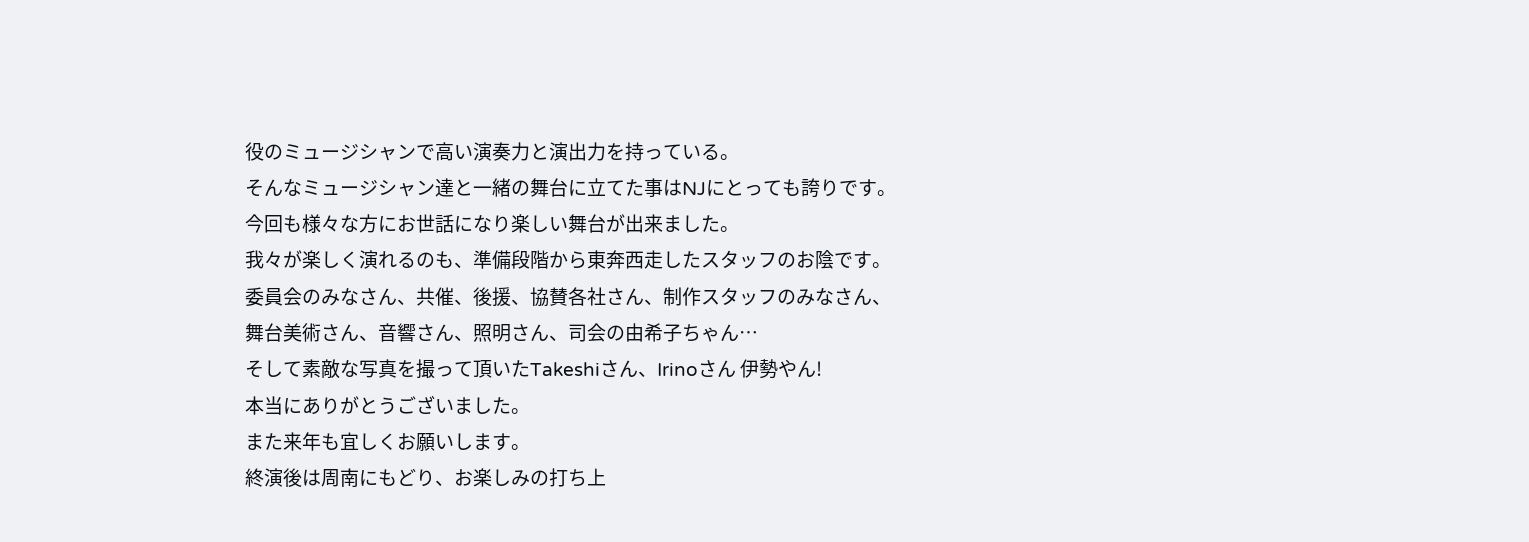役のミュージシャンで高い演奏力と演出力を持っている。
そんなミュージシャン達と一緒の舞台に立てた事はNJにとっても誇りです。
今回も様々な方にお世話になり楽しい舞台が出来ました。
我々が楽しく演れるのも、準備段階から東奔西走したスタッフのお陰です。
委員会のみなさん、共催、後援、協賛各社さん、制作スタッフのみなさん、
舞台美術さん、音響さん、照明さん、司会の由希子ちゃん…
そして素敵な写真を撮って頂いたTakeshiさん、Irinoさん 伊勢やん!
本当にありがとうございました。
また来年も宜しくお願いします。
終演後は周南にもどり、お楽しみの打ち上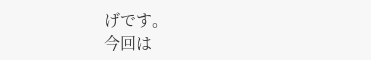げです。
今回は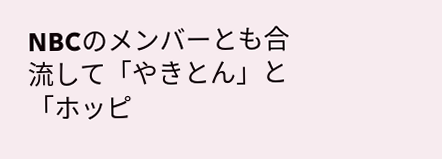NBCのメンバーとも合流して「やきとん」と「ホッピ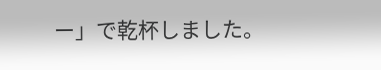ー」で乾杯しました。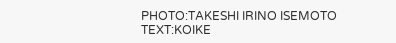PHOTO:TAKESHI IRINO ISEMOTO
TEXT:KOIKE